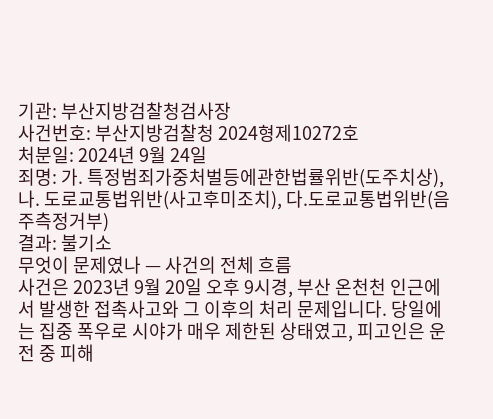기관: 부산지방검찰청검사장
사건번호: 부산지방검찰청 2024형제10272호
처분일: 2024년 9월 24일
죄명: 가. 특정범죄가중처벌등에관한법률위반(도주치상), 나. 도로교통법위반(사고후미조치), 다.도로교통법위반(음주측정거부)
결과: 불기소
무엇이 문제였나 — 사건의 전체 흐름
사건은 2023년 9월 20일 오후 9시경, 부산 온천천 인근에서 발생한 접촉사고와 그 이후의 처리 문제입니다. 당일에는 집중 폭우로 시야가 매우 제한된 상태였고, 피고인은 운전 중 피해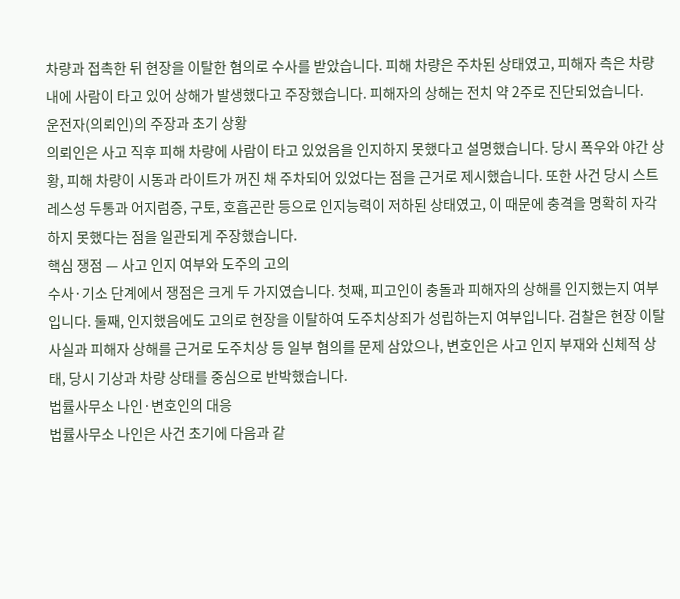차량과 접촉한 뒤 현장을 이탈한 혐의로 수사를 받았습니다. 피해 차량은 주차된 상태였고, 피해자 측은 차량 내에 사람이 타고 있어 상해가 발생했다고 주장했습니다. 피해자의 상해는 전치 약 2주로 진단되었습니다.
운전자(의뢰인)의 주장과 초기 상황
의뢰인은 사고 직후 피해 차량에 사람이 타고 있었음을 인지하지 못했다고 설명했습니다. 당시 폭우와 야간 상황, 피해 차량이 시동과 라이트가 꺼진 채 주차되어 있었다는 점을 근거로 제시했습니다. 또한 사건 당시 스트레스성 두통과 어지럼증, 구토, 호흡곤란 등으로 인지능력이 저하된 상태였고, 이 때문에 충격을 명확히 자각하지 못했다는 점을 일관되게 주장했습니다.
핵심 쟁점 — 사고 인지 여부와 도주의 고의
수사·기소 단계에서 쟁점은 크게 두 가지였습니다. 첫째, 피고인이 충돌과 피해자의 상해를 인지했는지 여부입니다. 둘째, 인지했음에도 고의로 현장을 이탈하여 도주치상죄가 성립하는지 여부입니다. 검찰은 현장 이탈 사실과 피해자 상해를 근거로 도주치상 등 일부 혐의를 문제 삼았으나, 변호인은 사고 인지 부재와 신체적 상태, 당시 기상과 차량 상태를 중심으로 반박했습니다.
법률사무소 나인·변호인의 대응
법률사무소 나인은 사건 초기에 다음과 같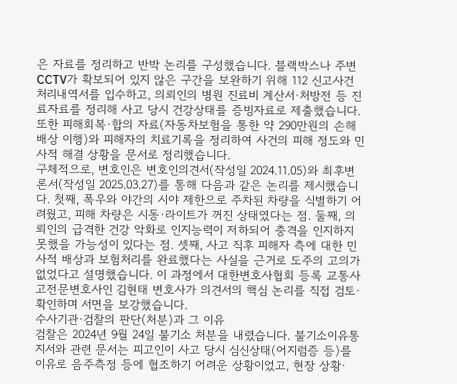은 자료를 정리하고 반박 논리를 구성했습니다. 블랙박스나 주변 CCTV가 확보되어 있지 않은 구간을 보완하기 위해 112 신고사건 처리내역서를 입수하고, 의뢰인의 병원 진료비 계산서·처방전 등 진료자료를 정리해 사고 당시 건강상태를 증빙자료로 제출했습니다. 또한 피해회복·합의 자료(자동차보험을 통한 약 290만원의 손해배상 이행)와 피해자의 치료기록을 정리하여 사건의 피해 정도와 민사적 해결 상황을 문서로 정리했습니다.
구체적으로, 변호인은 변호인의견서(작성일 2024.11.05)와 최후변론서(작성일 2025.03.27)를 통해 다음과 같은 논리를 제시했습니다. 첫째, 폭우와 야간의 시야 제한으로 주차된 차량을 식별하기 어려웠고, 피해 차량은 시동·라이트가 꺼진 상태였다는 점. 둘째, 의뢰인의 급격한 건강 악화로 인지능력이 저하되어 충격을 인지하지 못했을 가능성이 있다는 점. 셋째, 사고 직후 피해자 측에 대한 민사적 배상과 보험처리를 완료했다는 사실을 근거로 도주의 고의가 없었다고 설명했습니다. 이 과정에서 대한변호사협회 등록 교통사고전문변호사인 김현태 변호사가 의견서의 핵심 논리를 직접 검토·확인하며 서면을 보강했습니다.
수사기관·검찰의 판단(처분)과 그 이유
검찰은 2024년 9월 24일 불기소 처분을 내렸습니다. 불기소이유통지서와 관련 문서는 피고인이 사고 당시 심신상태(어지럼증 등)를 이유로 음주측정 등에 협조하기 어려운 상황이었고, 현장 상황·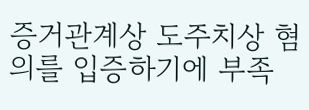증거관계상 도주치상 혐의를 입증하기에 부족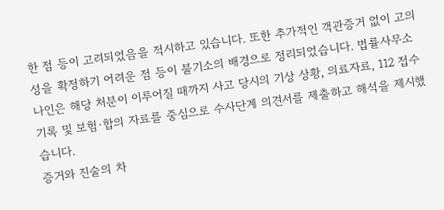한 점 등이 고려되었음을 적시하고 있습니다. 또한 추가적인 객관증거 없이 고의성을 확정하기 어려운 점 등이 불기소의 배경으로 정리되었습니다. 법률사무소 나인은 해당 처분이 이루어질 때까지 사고 당시의 기상 상황, 의료자료, 112 접수기록 및 보험·합의 자료를 중심으로 수사단계 의견서를 제출하고 해석을 제시했습니다.
증거와 진술의 차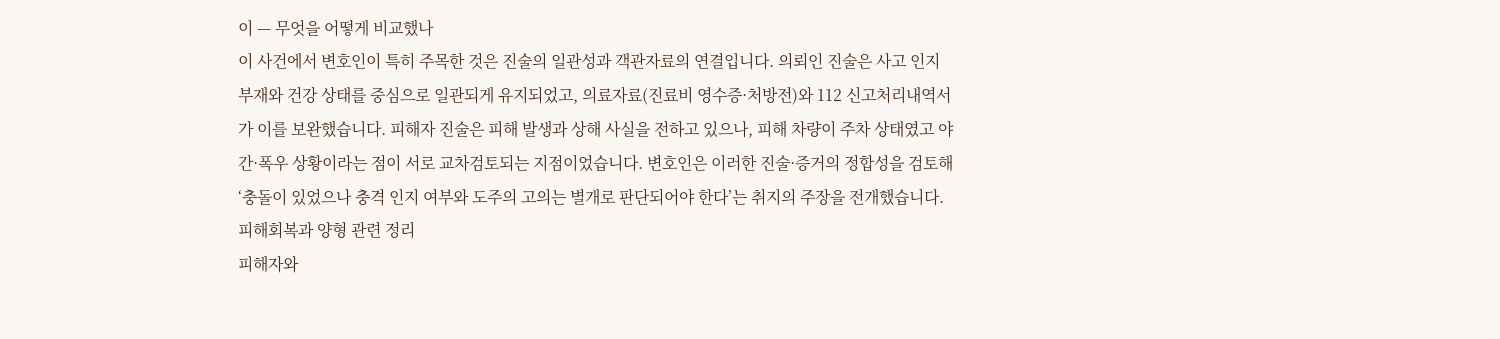이 — 무엇을 어떻게 비교했나
이 사건에서 변호인이 특히 주목한 것은 진술의 일관성과 객관자료의 연결입니다. 의뢰인 진술은 사고 인지 부재와 건강 상태를 중심으로 일관되게 유지되었고, 의료자료(진료비 영수증·처방전)와 112 신고처리내역서가 이를 보완했습니다. 피해자 진술은 피해 발생과 상해 사실을 전하고 있으나, 피해 차량이 주차 상태였고 야간·폭우 상황이라는 점이 서로 교차검토되는 지점이었습니다. 변호인은 이러한 진술·증거의 정합성을 검토해 ‘충돌이 있었으나 충격 인지 여부와 도주의 고의는 별개로 판단되어야 한다’는 취지의 주장을 전개했습니다.
피해회복과 양형 관련 정리
피해자와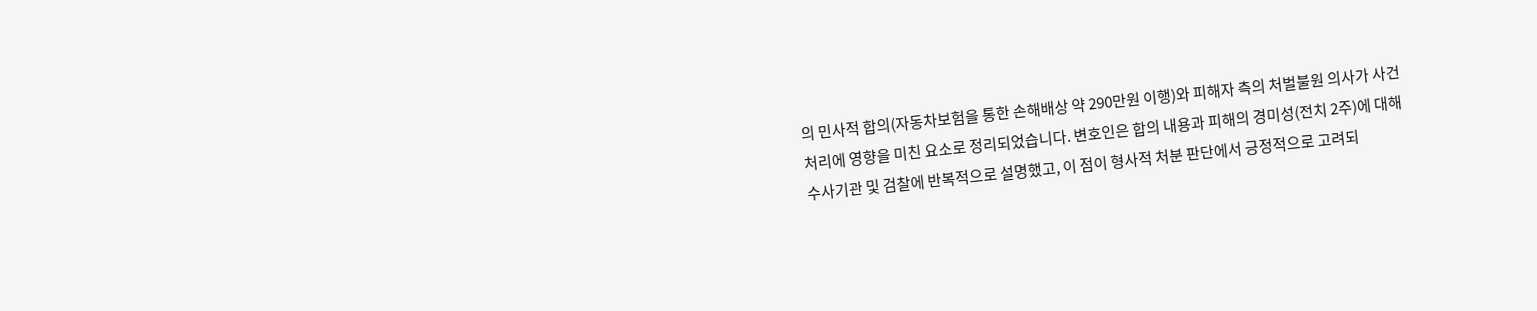의 민사적 합의(자동차보험을 통한 손해배상 약 290만원 이행)와 피해자 측의 처벌불원 의사가 사건 처리에 영향을 미친 요소로 정리되었습니다. 변호인은 합의 내용과 피해의 경미성(전치 2주)에 대해 수사기관 및 검찰에 반복적으로 설명했고, 이 점이 형사적 처분 판단에서 긍정적으로 고려되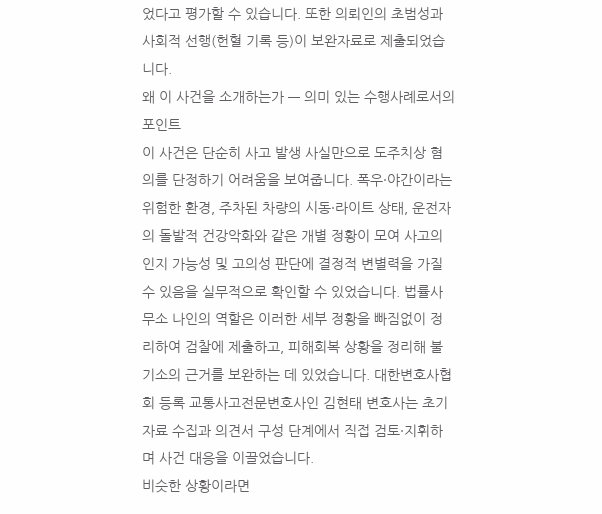었다고 평가할 수 있습니다. 또한 의뢰인의 초범성과 사회적 선행(헌혈 기록 등)이 보완자료로 제출되었습니다.
왜 이 사건을 소개하는가 — 의미 있는 수행사례로서의 포인트
이 사건은 단순히 사고 발생 사실만으로 도주치상 혐의를 단정하기 어려움을 보여줍니다. 폭우·야간이라는 위험한 환경, 주차된 차량의 시동·라이트 상태, 운전자의 돌발적 건강악화와 같은 개별 정황이 모여 사고의 인지 가능성 및 고의성 판단에 결정적 변별력을 가질 수 있음을 실무적으로 확인할 수 있었습니다. 법률사무소 나인의 역할은 이러한 세부 정황을 빠짐없이 정리하여 검찰에 제출하고, 피해회복 상황을 정리해 불기소의 근거를 보완하는 데 있었습니다. 대한변호사협회 등록 교통사고전문변호사인 김현태 변호사는 초기 자료 수집과 의견서 구성 단계에서 직접 검토·지휘하며 사건 대응을 이끌었습니다.
비슷한 상황이라면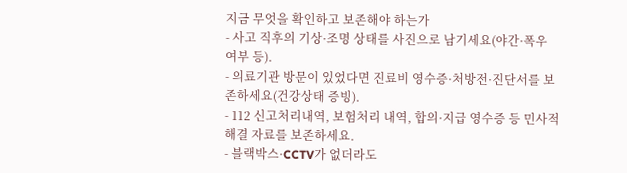지금 무엇을 확인하고 보존해야 하는가
- 사고 직후의 기상·조명 상태를 사진으로 남기세요(야간·폭우 여부 등).
- 의료기관 방문이 있었다면 진료비 영수증·처방전·진단서를 보존하세요(건강상태 증빙).
- 112 신고처리내역, 보험처리 내역, 합의·지급 영수증 등 민사적 해결 자료를 보존하세요.
- 블랙박스·CCTV가 없더라도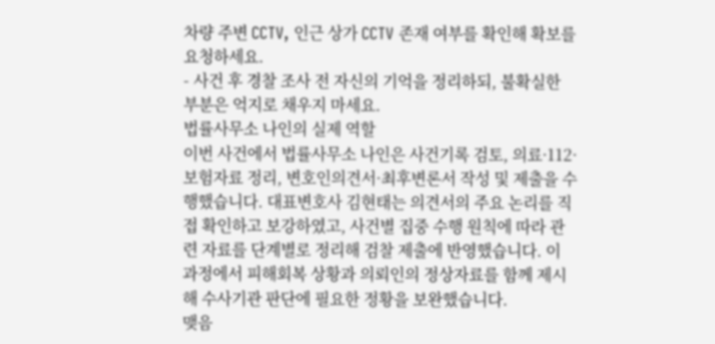차량 주변 CCTV, 인근 상가 CCTV 존재 여부를 확인해 확보를 요청하세요.
- 사건 후 경찰 조사 전 자신의 기억을 정리하되, 불확실한 부분은 억지로 채우지 마세요.
법률사무소 나인의 실제 역할
이번 사건에서 법률사무소 나인은 사건기록 검토, 의료·112·보험자료 정리, 변호인의견서·최후변론서 작성 및 제출을 수행했습니다. 대표변호사 김현태는 의견서의 주요 논리를 직접 확인하고 보강하였고, 사건별 집중 수행 원칙에 따라 관련 자료를 단계별로 정리해 검찰 제출에 반영했습니다. 이 과정에서 피해회복 상황과 의뢰인의 정상자료를 함께 제시해 수사기관 판단에 필요한 정황을 보완했습니다.
맺음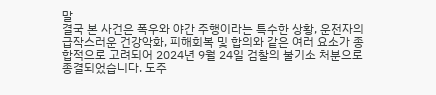말
결국 본 사건은 폭우와 야간 주행이라는 특수한 상황, 운전자의 급작스러운 건강악화, 피해회복 및 합의와 같은 여러 요소가 종합적으로 고려되어 2024년 9월 24일 검찰의 불기소 처분으로 종결되었습니다. 도주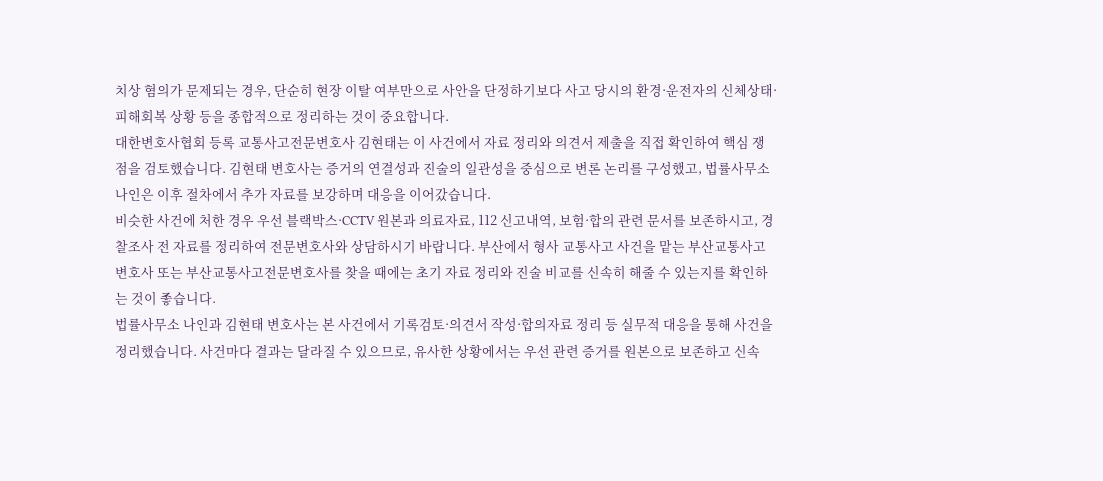치상 혐의가 문제되는 경우, 단순히 현장 이탈 여부만으로 사안을 단정하기보다 사고 당시의 환경·운전자의 신체상태·피해회복 상황 등을 종합적으로 정리하는 것이 중요합니다.
대한변호사협회 등록 교통사고전문변호사 김현태는 이 사건에서 자료 정리와 의견서 제출을 직접 확인하여 핵심 쟁점을 검토했습니다. 김현태 변호사는 증거의 연결성과 진술의 일관성을 중심으로 변론 논리를 구성했고, 법률사무소 나인은 이후 절차에서 추가 자료를 보강하며 대응을 이어갔습니다.
비슷한 사건에 처한 경우 우선 블랙박스·CCTV 원본과 의료자료, 112 신고내역, 보험·합의 관련 문서를 보존하시고, 경찰조사 전 자료를 정리하여 전문변호사와 상담하시기 바랍니다. 부산에서 형사 교통사고 사건을 맡는 부산교통사고변호사 또는 부산교통사고전문변호사를 찾을 때에는 초기 자료 정리와 진술 비교를 신속히 해줄 수 있는지를 확인하는 것이 좋습니다.
법률사무소 나인과 김현태 변호사는 본 사건에서 기록검토·의견서 작성·합의자료 정리 등 실무적 대응을 통해 사건을 정리했습니다. 사건마다 결과는 달라질 수 있으므로, 유사한 상황에서는 우선 관련 증거를 원본으로 보존하고 신속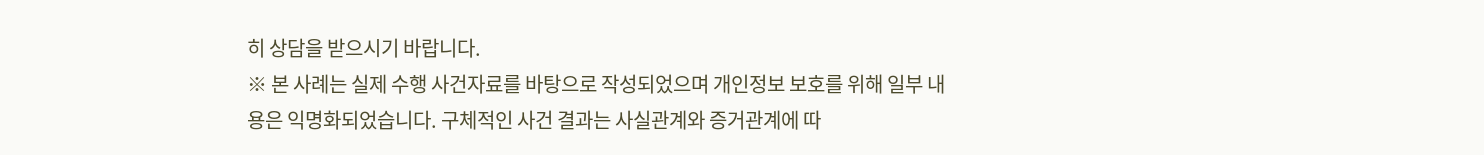히 상담을 받으시기 바랍니다.
※ 본 사례는 실제 수행 사건자료를 바탕으로 작성되었으며 개인정보 보호를 위해 일부 내용은 익명화되었습니다. 구체적인 사건 결과는 사실관계와 증거관계에 따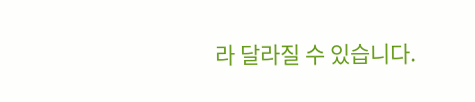라 달라질 수 있습니다.